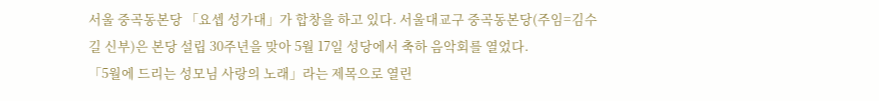서울 중곡동본당 「요셉 성가대」가 합창을 하고 있다. 서울대교구 중곡동본당(주임=김수길 신부)은 본당 설립 30주년을 맞아 5월 17일 성당에서 축하 음악회를 열었다.
「5월에 드리는 성모님 사랑의 노래」라는 제목으로 열린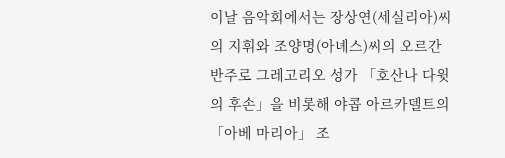이날 음악회에서는 장상연(세실리아)씨의 지휘와 조양명(아녜스)씨의 오르간 반주로 그레고리오 성가 「호산나 다윗의 후손」을 비롯해 야콥 아르카델트의 「아베 마리아」 조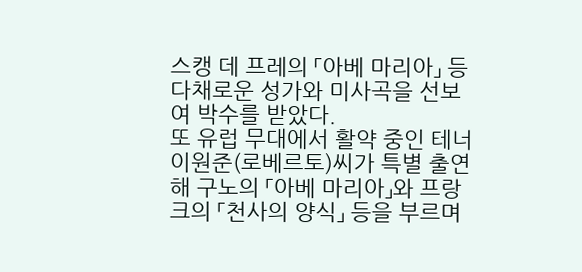스캥 데 프레의 「아베 마리아」 등 다채로운 성가와 미사곡을 선보여 박수를 받았다.
또 유럽 무대에서 활약 중인 테너 이원준(로베르토)씨가 특별 출연해 구노의 「아베 마리아」와 프랑크의 「천사의 양식」 등을 부르며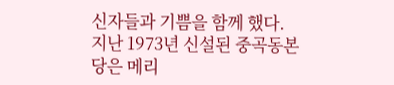신자들과 기쁨을 함께 했다.
지난 1973년 신설된 중곡동본당은 메리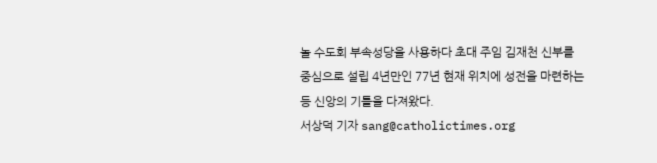놀 수도회 부속성당을 사용하다 초대 주임 김재천 신부를 중심으로 설립 4년만인 77년 현재 위치에 성전을 마련하는 등 신앙의 기틀을 다져왔다.
서상덕 기자 sang@catholictimes.org